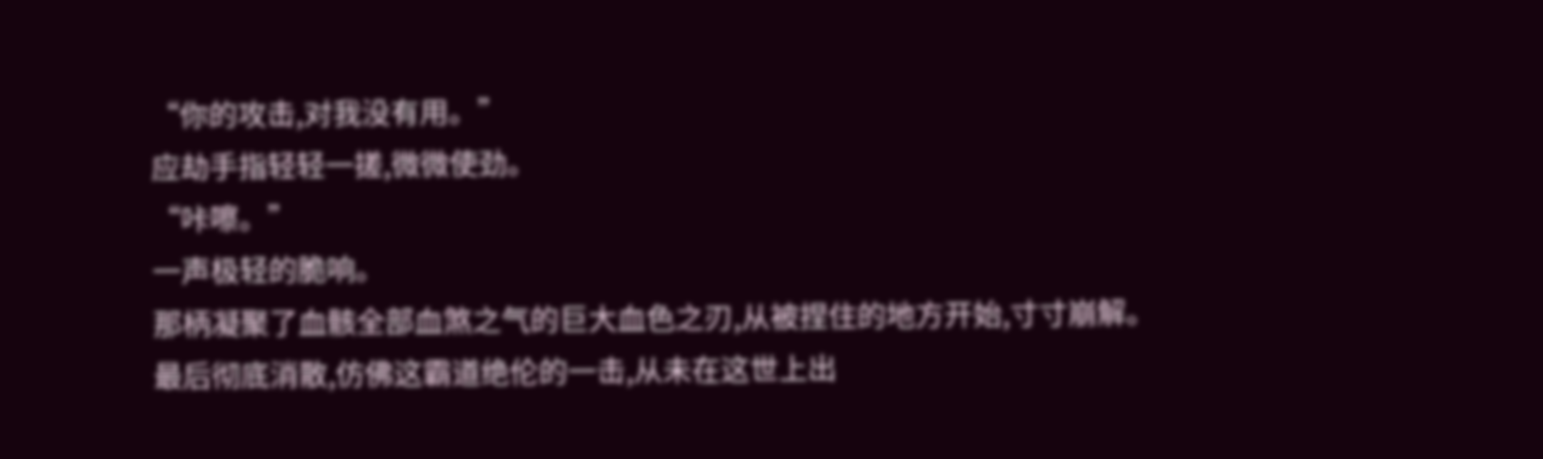“你的攻击,对我没有用。”
应劫手指轻轻一搓,微微使劲。
“咔嚓。”
一声极轻的脆响。
那柄凝聚了血骸全部血煞之气的巨大血色之刃,从被捏住的地方开始,寸寸崩解。
最后彻底消散,仿佛这霸道绝伦的一击,从未在这世上出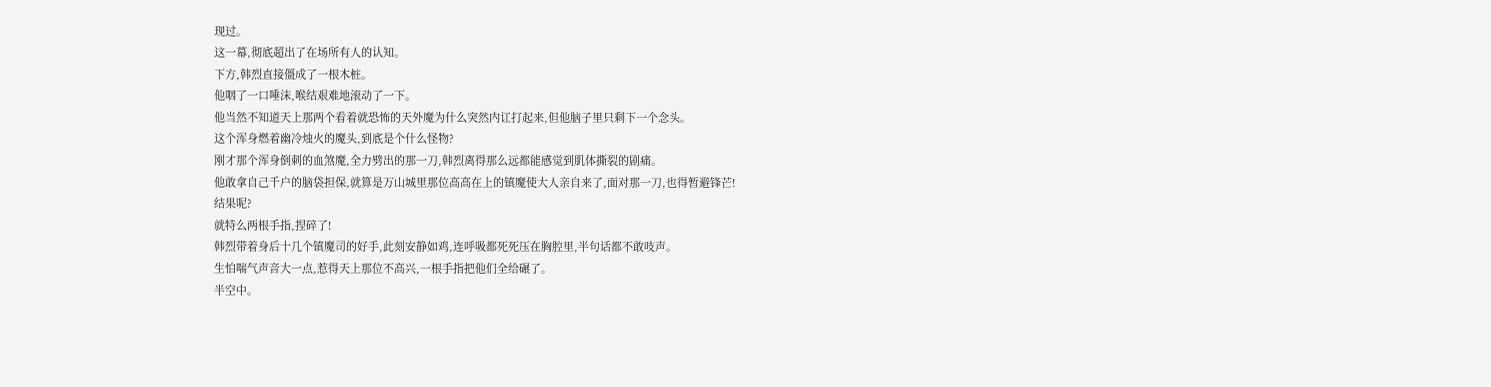现过。
这一幕,彻底超出了在场所有人的认知。
下方,韩烈直接僵成了一根木桩。
他咽了一口唾沫,喉结艰难地滚动了一下。
他当然不知道天上那两个看着就恐怖的天外魔为什么突然内讧打起来,但他脑子里只剩下一个念头。
这个浑身燃着幽冷烛火的魔头,到底是个什么怪物?
刚才那个浑身倒刺的血煞魔,全力劈出的那一刀,韩烈离得那么远都能感觉到肌体撕裂的剧痛。
他敢拿自己千户的脑袋担保,就算是万山城里那位高高在上的镇魔使大人亲自来了,面对那一刀,也得暂避锋芒!
结果呢?
就特么两根手指,捏碎了!
韩烈带着身后十几个镇魔司的好手,此刻安静如鸡,连呼吸都死死压在胸腔里,半句话都不敢吱声。
生怕喘气声音大一点,惹得天上那位不高兴,一根手指把他们全给碾了。
半空中。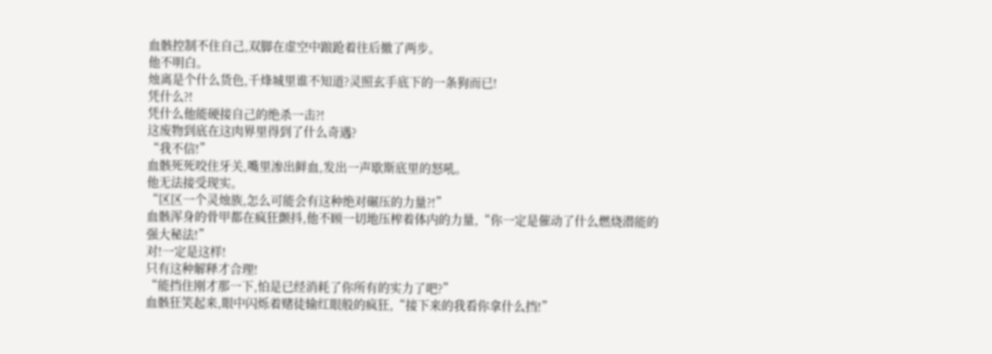血骸控制不住自己,双脚在虚空中踉跄着往后撤了两步。
他不明白。
烛离是个什么货色,千烽城里谁不知道?灵照玄手底下的一条狗而已!
凭什么?!
凭什么他能硬接自己的绝杀一击?!
这废物到底在这肉界里得到了什么奇遇?
“我不信!”
血骸死死咬住牙关,嘴里渗出鲜血,发出一声歇斯底里的怒吼。
他无法接受现实。
“区区一个灵烛族,怎么可能会有这种绝对碾压的力量?!”
血骸浑身的骨甲都在疯狂颤抖,他不顾一切地压榨着体内的力量,“你一定是催动了什么燃烧潜能的强大秘法!”
对!一定是这样!
只有这种解释才合理!
“能挡住刚才那一下,怕是已经消耗了你所有的实力了吧?”
血骸狂笑起来,眼中闪烁着赌徒输红眼般的疯狂,“接下来的我看你拿什么挡!”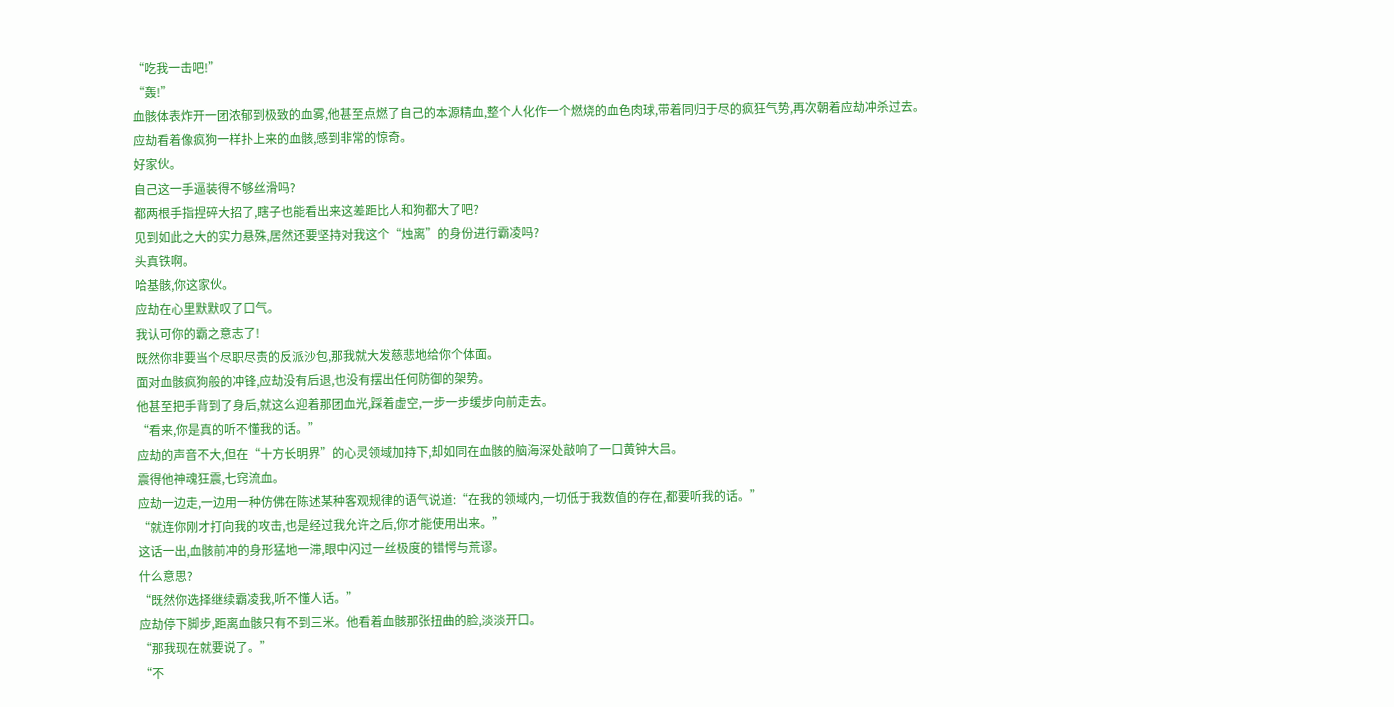“吃我一击吧!”
“轰!”
血骸体表炸开一团浓郁到极致的血雾,他甚至点燃了自己的本源精血,整个人化作一个燃烧的血色肉球,带着同归于尽的疯狂气势,再次朝着应劫冲杀过去。
应劫看着像疯狗一样扑上来的血骸,感到非常的惊奇。
好家伙。
自己这一手逼装得不够丝滑吗?
都两根手指捏碎大招了,瞎子也能看出来这差距比人和狗都大了吧?
见到如此之大的实力悬殊,居然还要坚持对我这个“烛离”的身份进行霸凌吗?
头真铁啊。
哈基骸,你这家伙。
应劫在心里默默叹了口气。
我认可你的霸之意志了!
既然你非要当个尽职尽责的反派沙包,那我就大发慈悲地给你个体面。
面对血骸疯狗般的冲锋,应劫没有后退,也没有摆出任何防御的架势。
他甚至把手背到了身后,就这么迎着那团血光,踩着虚空,一步一步缓步向前走去。
“看来,你是真的听不懂我的话。”
应劫的声音不大,但在“十方长明界”的心灵领域加持下,却如同在血骸的脑海深处敲响了一口黄钟大吕。
震得他神魂狂震,七窍流血。
应劫一边走,一边用一种仿佛在陈述某种客观规律的语气说道:“在我的领域内,一切低于我数值的存在,都要听我的话。”
“就连你刚才打向我的攻击,也是经过我允许之后,你才能使用出来。”
这话一出,血骸前冲的身形猛地一滞,眼中闪过一丝极度的错愕与荒谬。
什么意思?
“既然你选择继续霸凌我,听不懂人话。”
应劫停下脚步,距离血骸只有不到三米。他看着血骸那张扭曲的脸,淡淡开口。
“那我现在就要说了。”
“不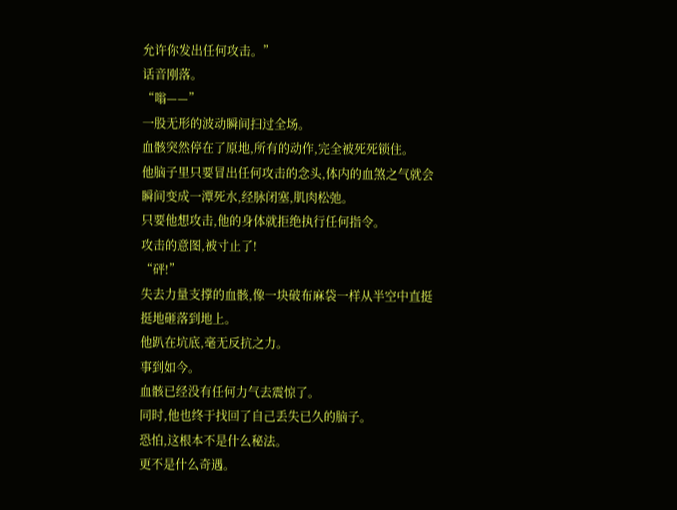允许你发出任何攻击。”
话音刚落。
“嗡——”
一股无形的波动瞬间扫过全场。
血骸突然停在了原地,所有的动作,完全被死死锁住。
他脑子里只要冒出任何攻击的念头,体内的血煞之气就会瞬间变成一潭死水,经脉闭塞,肌肉松弛。
只要他想攻击,他的身体就拒绝执行任何指令。
攻击的意图,被寸止了!
“砰!”
失去力量支撑的血骸,像一块破布麻袋一样从半空中直挺挺地砸落到地上。
他趴在坑底,毫无反抗之力。
事到如今。
血骸已经没有任何力气去震惊了。
同时,他也终于找回了自己丢失已久的脑子。
恐怕,这根本不是什么秘法。
更不是什么奇遇。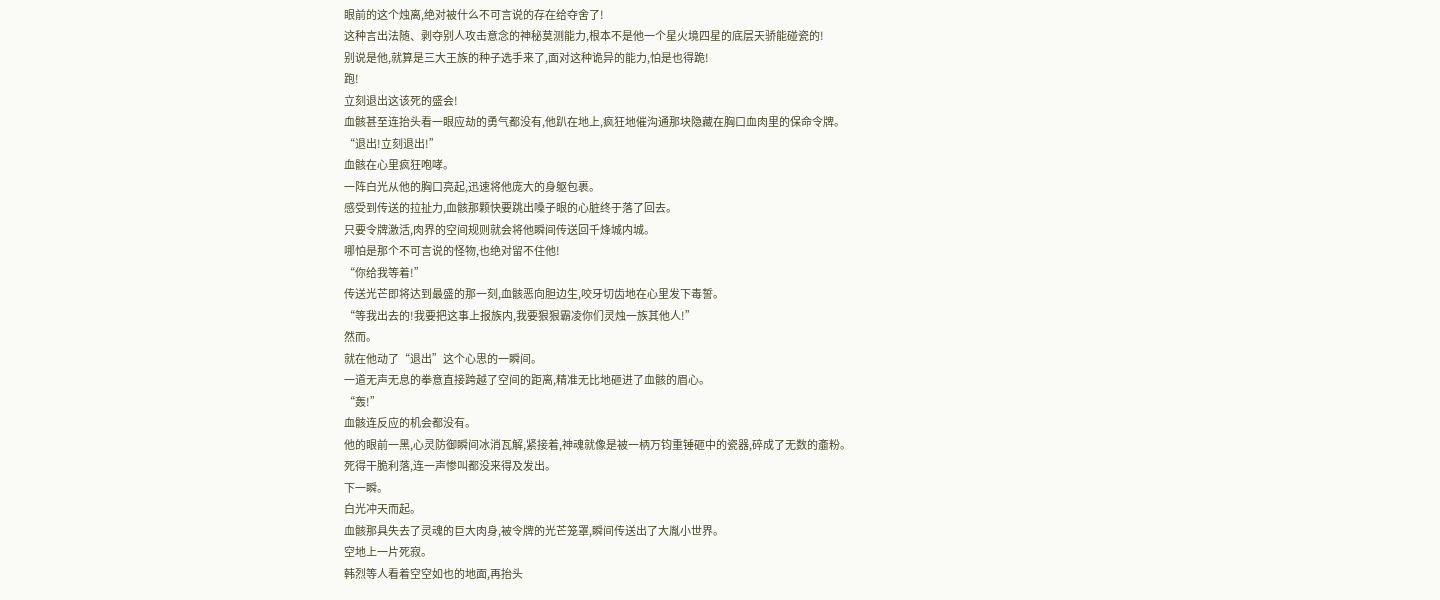眼前的这个烛离,绝对被什么不可言说的存在给夺舍了!
这种言出法随、剥夺别人攻击意念的神秘莫测能力,根本不是他一个星火境四星的底层天骄能碰瓷的!
别说是他,就算是三大王族的种子选手来了,面对这种诡异的能力,怕是也得跪!
跑!
立刻退出这该死的盛会!
血骸甚至连抬头看一眼应劫的勇气都没有,他趴在地上,疯狂地催沟通那块隐藏在胸口血肉里的保命令牌。
“退出!立刻退出!”
血骸在心里疯狂咆哮。
一阵白光从他的胸口亮起,迅速将他庞大的身躯包裹。
感受到传送的拉扯力,血骸那颗快要跳出嗓子眼的心脏终于落了回去。
只要令牌激活,肉界的空间规则就会将他瞬间传送回千烽城内城。
哪怕是那个不可言说的怪物,也绝对留不住他!
“你给我等着!”
传送光芒即将达到最盛的那一刻,血骸恶向胆边生,咬牙切齿地在心里发下毒誓。
“等我出去的!我要把这事上报族内,我要狠狠霸凌你们灵烛一族其他人!”
然而。
就在他动了“退出”这个心思的一瞬间。
一道无声无息的拳意直接跨越了空间的距离,精准无比地砸进了血骸的眉心。
“轰!”
血骸连反应的机会都没有。
他的眼前一黑,心灵防御瞬间冰消瓦解,紧接着,神魂就像是被一柄万钧重锤砸中的瓷器,碎成了无数的齑粉。
死得干脆利落,连一声惨叫都没来得及发出。
下一瞬。
白光冲天而起。
血骸那具失去了灵魂的巨大肉身,被令牌的光芒笼罩,瞬间传送出了大胤小世界。
空地上一片死寂。
韩烈等人看着空空如也的地面,再抬头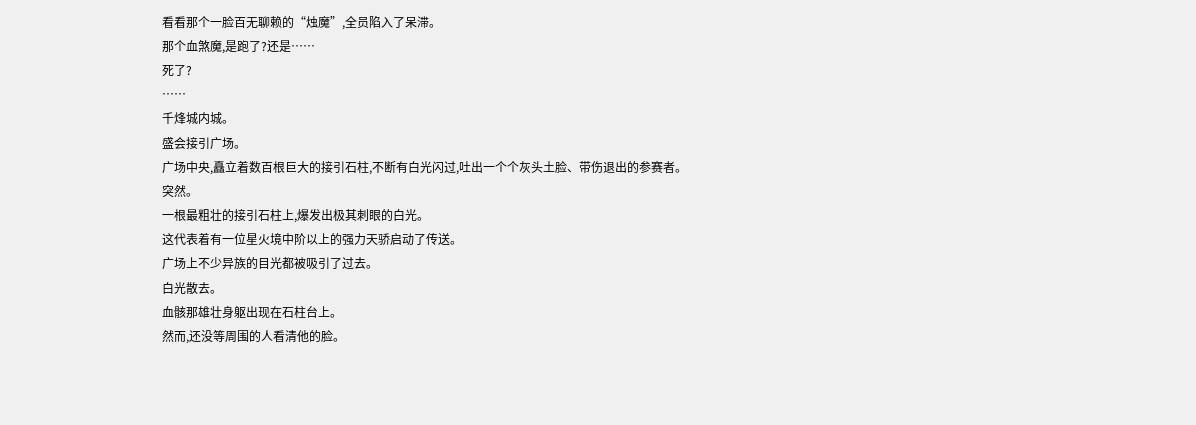看看那个一脸百无聊赖的“烛魔”,全员陷入了呆滞。
那个血煞魔,是跑了?还是……
死了?
……
千烽城内城。
盛会接引广场。
广场中央,矗立着数百根巨大的接引石柱,不断有白光闪过,吐出一个个灰头土脸、带伤退出的参赛者。
突然。
一根最粗壮的接引石柱上,爆发出极其刺眼的白光。
这代表着有一位星火境中阶以上的强力天骄启动了传送。
广场上不少异族的目光都被吸引了过去。
白光散去。
血骸那雄壮身躯出现在石柱台上。
然而,还没等周围的人看清他的脸。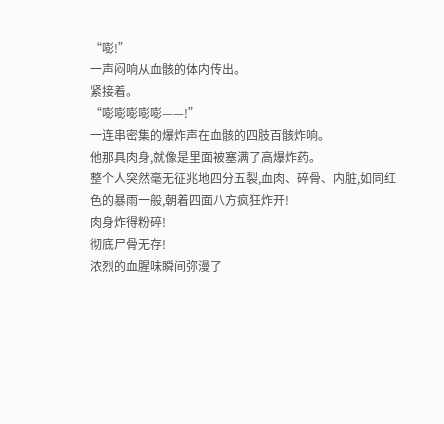“嘭!”
一声闷响从血骸的体内传出。
紧接着。
“嘭嘭嘭嘭嘭——!”
一连串密集的爆炸声在血骸的四肢百骸炸响。
他那具肉身,就像是里面被塞满了高爆炸药。
整个人突然毫无征兆地四分五裂,血肉、碎骨、内脏,如同红色的暴雨一般,朝着四面八方疯狂炸开!
肉身炸得粉碎!
彻底尸骨无存!
浓烈的血腥味瞬间弥漫了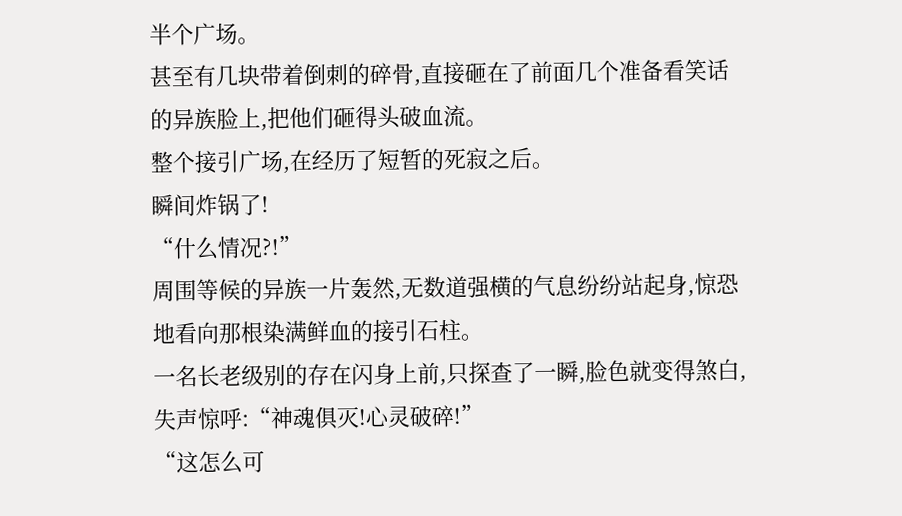半个广场。
甚至有几块带着倒刺的碎骨,直接砸在了前面几个准备看笑话的异族脸上,把他们砸得头破血流。
整个接引广场,在经历了短暂的死寂之后。
瞬间炸锅了!
“什么情况?!”
周围等候的异族一片轰然,无数道强横的气息纷纷站起身,惊恐地看向那根染满鲜血的接引石柱。
一名长老级别的存在闪身上前,只探查了一瞬,脸色就变得煞白,失声惊呼:“神魂俱灭!心灵破碎!”
“这怎么可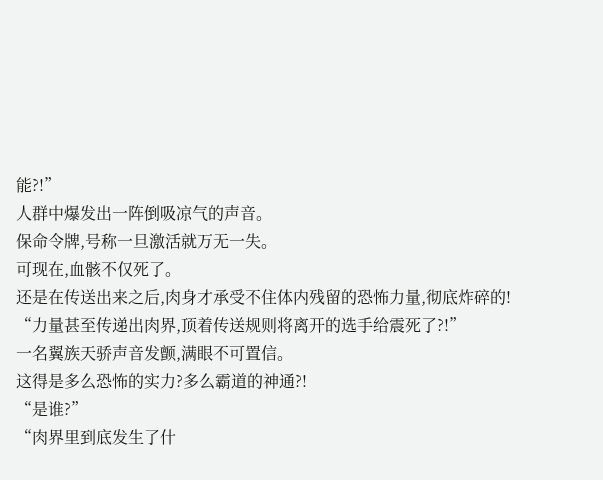能?!”
人群中爆发出一阵倒吸凉气的声音。
保命令牌,号称一旦激活就万无一失。
可现在,血骸不仅死了。
还是在传送出来之后,肉身才承受不住体内残留的恐怖力量,彻底炸碎的!
“力量甚至传递出肉界,顶着传送规则将离开的选手给震死了?!”
一名翼族天骄声音发颤,满眼不可置信。
这得是多么恐怖的实力?多么霸道的神通?!
“是谁?”
“肉界里到底发生了什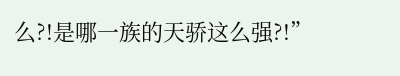么?!是哪一族的天骄这么强?!”